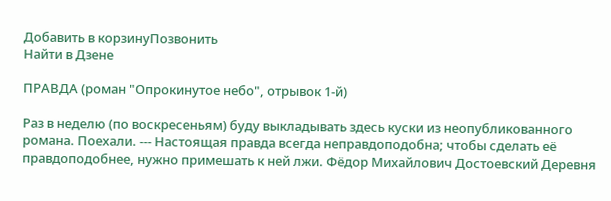Добавить в корзинуПозвонить
Найти в Дзене

ПРАВДА (роман "Опрокинутое небо", отрывок 1-й)

Раз в неделю (по воскресеньям) буду выкладывать здесь куски из неопубликованного романа. Поехали. --- Настоящая правда всегда неправдоподобна; чтобы сделать её правдоподобнее, нужно примешать к ней лжи. Фёдор Михайлович Достоевский Деревня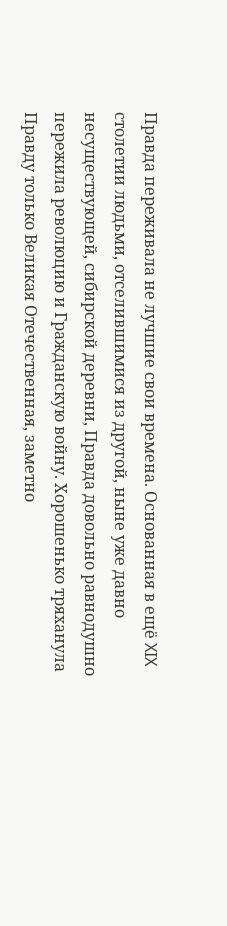Правда переживала не лучшие свои времена. Основанная в ещё XIX столетии людьми, отселившимися из другой, ныне уже давно несуществующей, сибирской деревни, Правда довольно равнодушно пережила революцию и Гражданскую войну. Хорошенько тряханула Правду только Великая Отечественная, заметно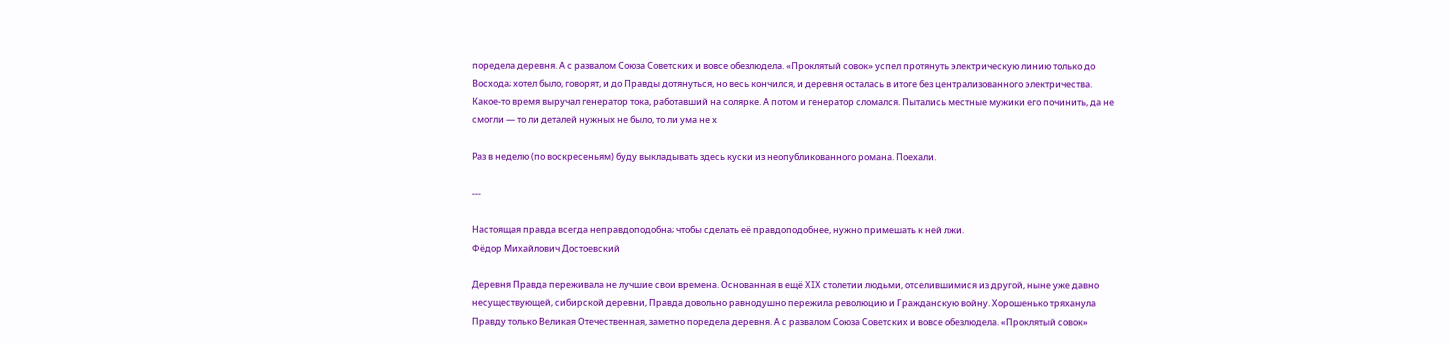поредела деревня. А с развалом Союза Советских и вовсе обезлюдела. «Проклятый совок» успел протянуть электрическую линию только до Восхода; хотел было, говорят, и до Правды дотянуться, но весь кончился, и деревня осталась в итоге без централизованного электричества. Какое-то время выручал генератор тока, работавший на солярке. А потом и генератор сломался. Пытались местные мужики его починить, да не смогли — то ли деталей нужных не было, то ли ума не х

Раз в неделю (по воскресеньям) буду выкладывать здесь куски из неопубликованного романа. Поехали.

---

Настоящая правда всегда неправдоподобна; чтобы сделать её правдоподобнее, нужно примешать к ней лжи.
Фёдор Михайлович Достоевский

Деревня Правда переживала не лучшие свои времена. Основанная в ещё XIX столетии людьми, отселившимися из другой, ныне уже давно несуществующей, сибирской деревни, Правда довольно равнодушно пережила революцию и Гражданскую войну. Хорошенько тряханула Правду только Великая Отечественная, заметно поредела деревня. А с развалом Союза Советских и вовсе обезлюдела. «Проклятый совок»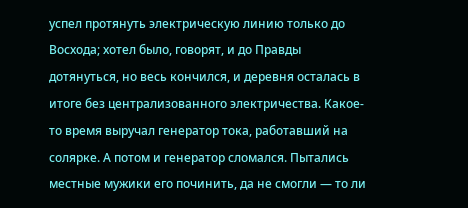успел протянуть электрическую линию только до Восхода; хотел было, говорят, и до Правды дотянуться, но весь кончился, и деревня осталась в итоге без централизованного электричества. Какое-то время выручал генератор тока, работавший на солярке. А потом и генератор сломался. Пытались местные мужики его починить, да не смогли — то ли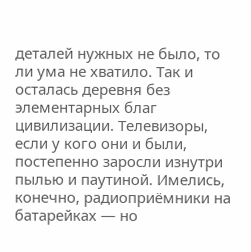деталей нужных не было, то ли ума не хватило. Так и осталась деревня без элементарных благ цивилизации. Телевизоры, если у кого они и были, постепенно заросли изнутри пылью и паутиной. Имелись, конечно, радиоприёмники на батарейках — но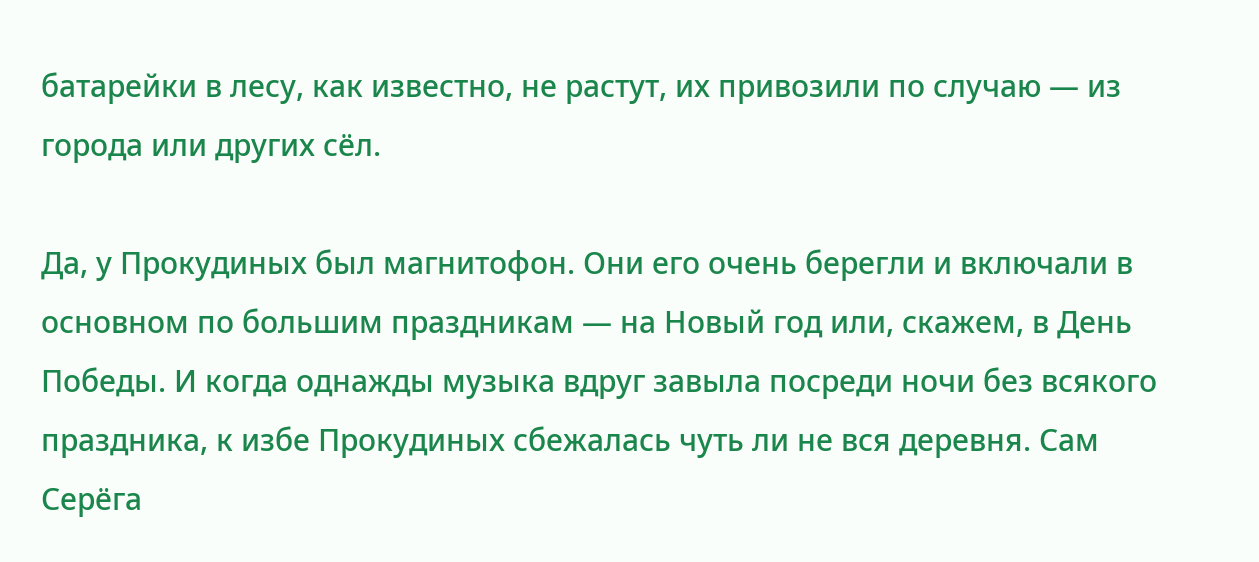батарейки в лесу, как известно, не растут, их привозили по случаю — из города или других сёл.

Да, у Прокудиных был магнитофон. Они его очень берегли и включали в основном по большим праздникам — на Новый год или, скажем, в День Победы. И когда однажды музыка вдруг завыла посреди ночи без всякого праздника, к избе Прокудиных сбежалась чуть ли не вся деревня. Сам Серёга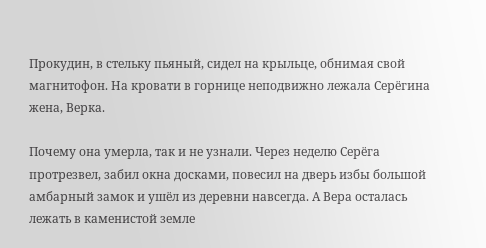Прокудин, в стельку пьяный, сидел на крыльце, обнимая свой магнитофон. На кровати в горнице неподвижно лежала Серёгина жена, Верка.

Почему она умерла, так и не узнали. Через неделю Серёга протрезвел, забил окна досками, повесил на дверь избы большой амбарный замок и ушёл из деревни навсегда. А Вера осталась лежать в каменистой земле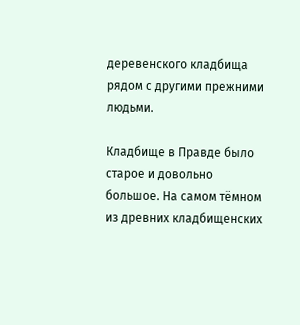деревенского кладбища рядом с другими прежними людьми.

Кладбище в Правде было старое и довольно большое. На самом тёмном из древних кладбищенских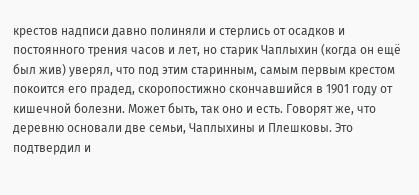крестов надписи давно полиняли и стерлись от осадков и постоянного трения часов и лет, но старик Чаплыхин (когда он ещё был жив) уверял, что под этим старинным, самым первым крестом покоится его прадед, скоропостижно скончавшийся в 1901 году от кишечной болезни. Может быть, так оно и есть. Говорят же, что деревню основали две семьи, Чаплыхины и Плешковы. Это подтвердил и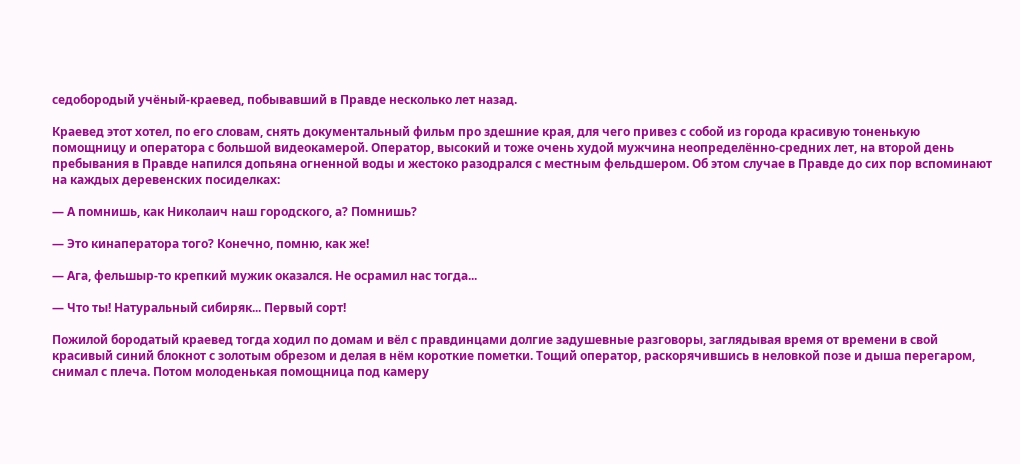седобородый учёный-краевед, побывавший в Правде несколько лет назад.

Краевед этот хотел, по его словам, снять документальный фильм про здешние края, для чего привез с собой из города красивую тоненькую помощницу и оператора с большой видеокамерой. Оператор, высокий и тоже очень худой мужчина неопределённо-средних лет, на второй день пребывания в Правде напился допьяна огненной воды и жестоко разодрался с местным фельдшером. Об этом случае в Правде до сих пор вспоминают на каждых деревенских посиделках:

— А помнишь, как Николаич наш городского, а? Помнишь?

— Это кинаператора того? Конечно, помню, как же!

— Ага, фельшыр-то крепкий мужик оказался. Не осрамил нас тогда...

— Что ты! Натуральный сибиряк... Первый сорт!

Пожилой бородатый краевед тогда ходил по домам и вёл с правдинцами долгие задушевные разговоры, заглядывая время от времени в свой красивый синий блокнот с золотым обрезом и делая в нём короткие пометки. Тощий оператор, раскорячившись в неловкой позе и дыша перегаром, снимал с плеча. Потом молоденькая помощница под камеру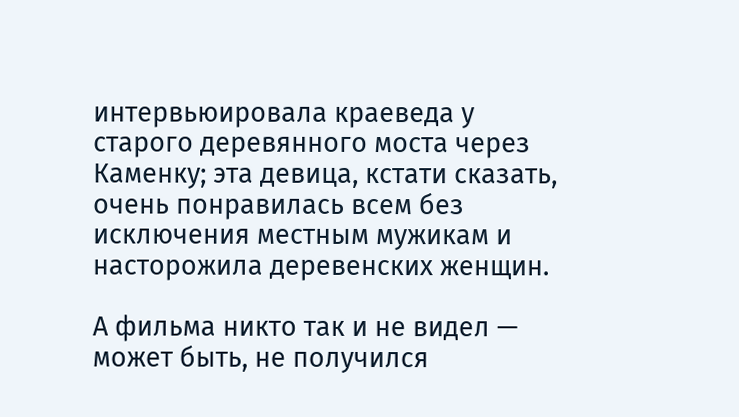интервьюировала краеведа у старого деревянного моста через Каменку; эта девица, кстати сказать, очень понравилась всем без исключения местным мужикам и насторожила деревенских женщин.

А фильма никто так и не видел — может быть, не получился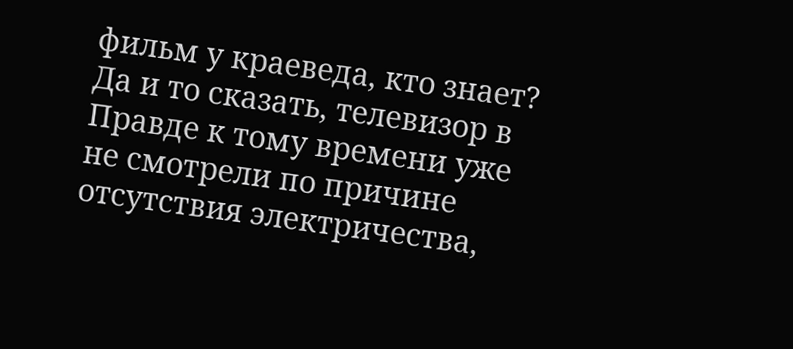фильм у краеведа, кто знает? Да и то сказать, телевизор в Правде к тому времени уже не смотрели по причине отсутствия электричества,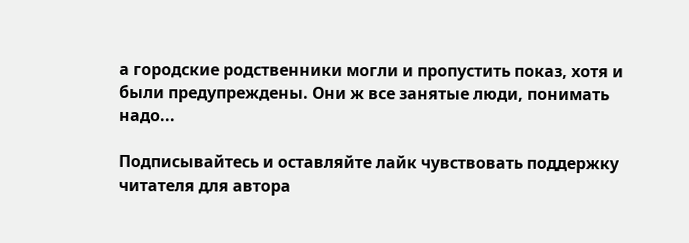а городские родственники могли и пропустить показ, хотя и были предупреждены. Они ж все занятые люди, понимать надо...

Подписывайтесь и оставляйте лайк чувствовать поддержку читателя для автора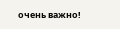очень важно!